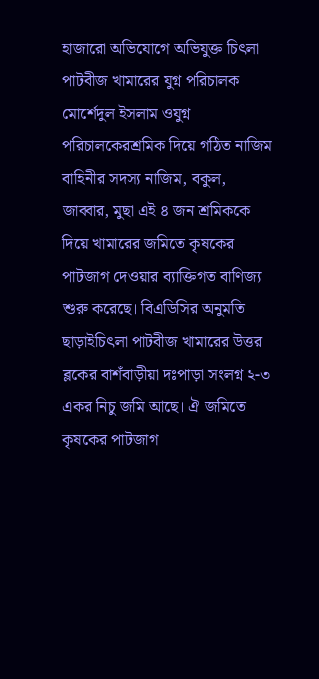হাজারো অভিযোগে অভিযুক্ত চিৎলা পাটবীজ খামারের যুগ্ন পরিচালক মোর্শেদুল ইসলাম ওযুগ্ন পরিচালকেরশ্রমিক দিয়ে গঠিত নাজিম বাহিনীর সদস্য নাজিম, বকুল, জাব্বার, মুছা এই ৪ জন শ্রমিককে দিয়ে খামারের জমিতে কৃষকের পাটজাগ দেওয়ার ব্যাক্তিগত বাণিজ্য শুরু করেছে। বিএডিসির অনুমতি ছাড়াইচিৎলা পাটবীজ খামারের উত্তর ব্লকের বাশঁবাড়ীয়া দঃপাড়া সংলগ্ন ২-৩ একর নিচু জমি আছে। ঐ জমিতে কৃষকের পাটজাগ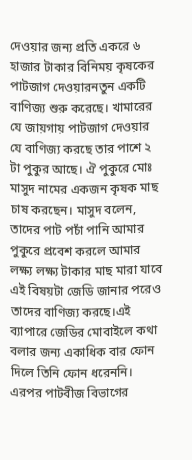দেওয়ার জন্য প্রতি একরে ৬ হাজার টাকার বিনিময় কৃষকের পাটজাগ দেওয়ারনতুন একটি বাণিজ্য শুরু করেছে। খামারের যে জায়গায় পাটজাগ দেওয়ার যে বাণিজ্য করছে তার পাশে ২ টা পুকুর আছে। ঐ পুকুরে মোঃ মাসুদ নামের একজন কৃষক মাছ চাষ করছেন। মাসুদ বলেন, তাদের পাট পচাঁ পানি আমার পুকুরে প্রবেশ করলে আমার লক্ষ্য লক্ষ্য টাকার মাছ মারা যাবে এই বিষয়টা জেডি জানার পরেও তাদের বাণিজ্য করছে।এই ব্যাপারে জেডির মোবাইলে কথা বলার জন্য একাধিক বার ফোন দিলে তিনি ফোন ধরেননি। এরপর পাটবীজ বিভাগের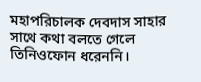মহাপরিচালক দেবদাস সাহার সাথে কথা বলতে গেলে তিনিওফোন ধরেননি।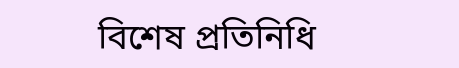বিশেষ প্রতিনিধি